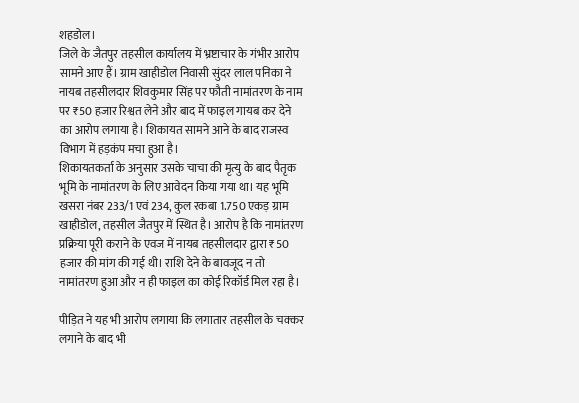शहडोल।
जिले के जैतपुर तहसील कार्यालय में भ्रष्टाचार के गंभीर आरोप सामने आए हैं। ग्राम खाहीडोल निवासी सुंदर लाल पनिका ने नायब तहसीलदार शिवकुमार सिंह पर फौती नामांतरण के नाम पर ₹50 हजार रिश्वत लेने और बाद में फाइल गायब कर देने का आरोप लगाया है। शिकायत सामने आने के बाद राजस्व विभाग में हड़कंप मचा हुआ है।
शिकायतकर्ता के अनुसार उसके चाचा की मृत्यु के बाद पैतृक भूमि के नामांतरण के लिए आवेदन किया गया था। यह भूमि खसरा नंबर 233/1 एवं 234, कुल रकबा 1.750 एकड़ ग्राम खाहीडोल, तहसील जैतपुर में स्थित है। आरोप है कि नामांतरण प्रक्रिया पूरी कराने के एवज में नायब तहसीलदार द्वारा ₹50 हजार की मांग की गई थी। राशि देने के बावजूद न तो नामांतरण हुआ और न ही फाइल का कोई रिकॉर्ड मिल रहा है।

पीड़ित ने यह भी आरोप लगाया कि लगातार तहसील के चक्कर लगाने के बाद भी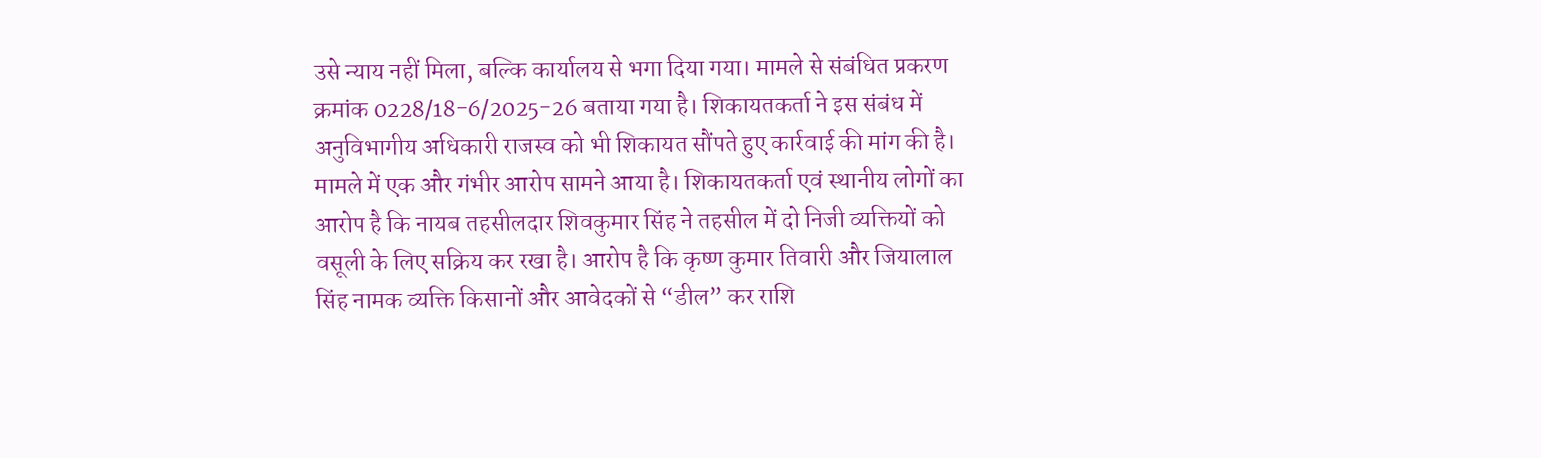उसे न्याय नहीं मिला, बल्कि कार्यालय से भगा दिया गया। मामले से संबंधित प्रकरण क्रमांक 0228/18-6/2025-26 बताया गया है। शिकायतकर्ता ने इस संबंध में अनुविभागीय अधिकारी राजस्व को भी शिकायत सौंपते हुए कार्रवाई की मांग की है।
मामले में एक और गंभीर आरोप सामने आया है। शिकायतकर्ता एवं स्थानीय लोगों का आरोप है कि नायब तहसीलदार शिवकुमार सिंह ने तहसील में दो निजी व्यक्तियों को वसूली के लिए सक्रिय कर रखा है। आरोप है कि कृष्ण कुमार तिवारी और जियालाल सिंह नामक व्यक्ति किसानों और आवेदकों से “डील” कर राशि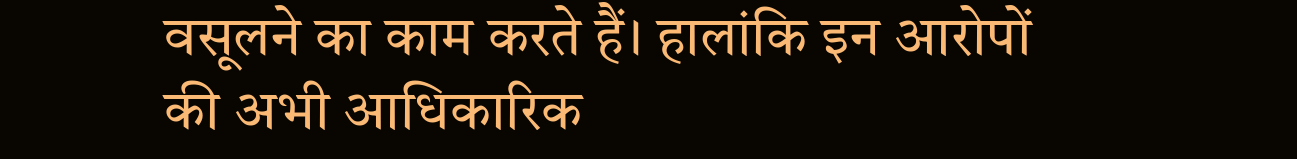वसूलने का काम करते हैं। हालांकि इन आरोपों की अभी आधिकारिक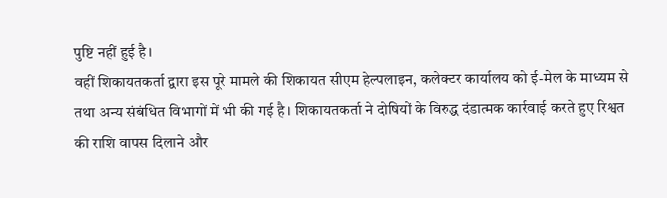पुष्टि नहीं हुई है।
वहीं शिकायतकर्ता द्वारा इस पूरे मामले की शिकायत सीएम हेल्पलाइन, कलेक्टर कार्यालय को ई-मेल के माध्यम से तथा अन्य संबंधित विभागों में भी की गई है। शिकायतकर्ता ने दोषियों के विरुद्ध दंडात्मक कार्रवाई करते हुए रिश्वत की राशि वापस दिलाने और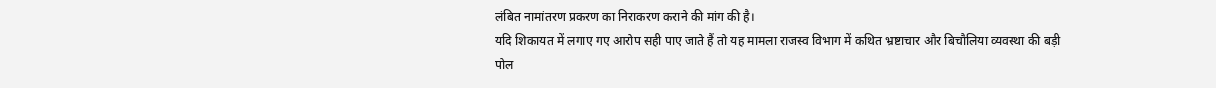लंबित नामांतरण प्रकरण का निराकरण कराने की मांग की है।
यदि शिकायत में लगाए गए आरोप सही पाए जाते हैं तो यह मामला राजस्व विभाग में कथित भ्रष्टाचार और बिचौलिया व्यवस्था की बड़ी पोल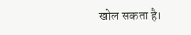खोल सकता है।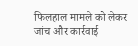फिलहाल मामले को लेकर जांच और कार्रवाई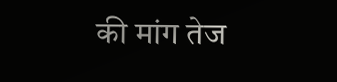की मांग तेज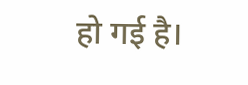हो गई है।